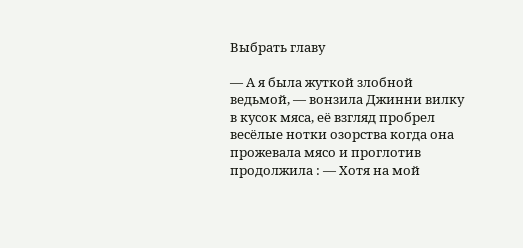Выбрать главу

— А я была жуткой злобной ведьмой, — вонзила Джинни вилку в кусок мяса, её взгляд пробрел весёлые нотки озорства когда она прожевала мясо и проглотив продолжила : — Хотя на мой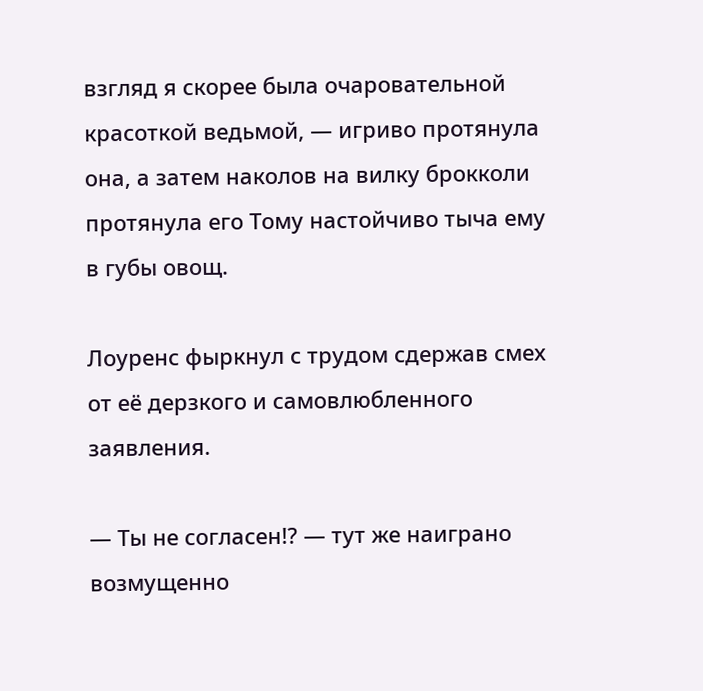взгляд я скорее была очаровательной красоткой ведьмой, — игриво протянула она, а затем наколов на вилку брокколи протянула его Тому настойчиво тыча ему в губы овощ.

Лоуренс фыркнул с трудом сдержав смех от её дерзкого и самовлюбленного заявления.

— Ты не согласен!? — тут же наиграно возмущенно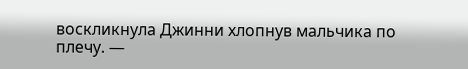воскликнула Джинни хлопнув мальчика по плечу. —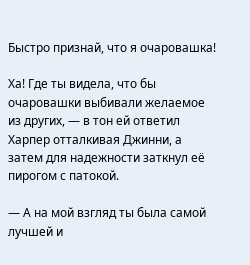Быстро признай, что я очаровашка!

Ха! Где ты видела, что бы очаровашки выбивали желаемое из других, — в тон ей ответил Харпер отталкивая Джинни, а затем для надежности заткнул её пирогом с патокой.

— А на мой взгляд ты была самой лучшей и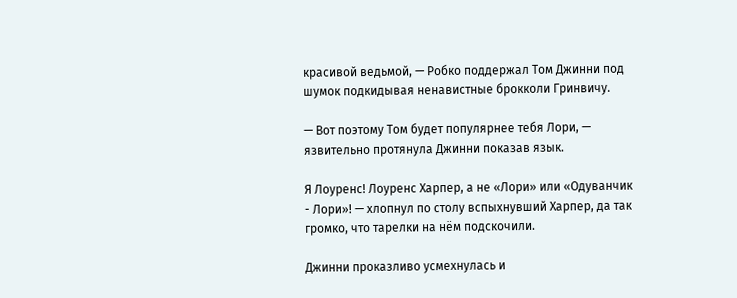красивой ведьмой, — Робко поддержал Том Джинни под шумок подкидывая ненавистные брокколи Гринвичу.

— Вот поэтому Том будет популярнее тебя Лори, — язвительно протянула Джинни показав язык.

Я Лоуренс! Лоуренс Харпер, а не «Лори» или «Одуванчик - Лори»! — хлопнул по столу вспыхнувший Харпер, да так громко, что тарелки на нём подскочили.

Джинни проказливо усмехнулась и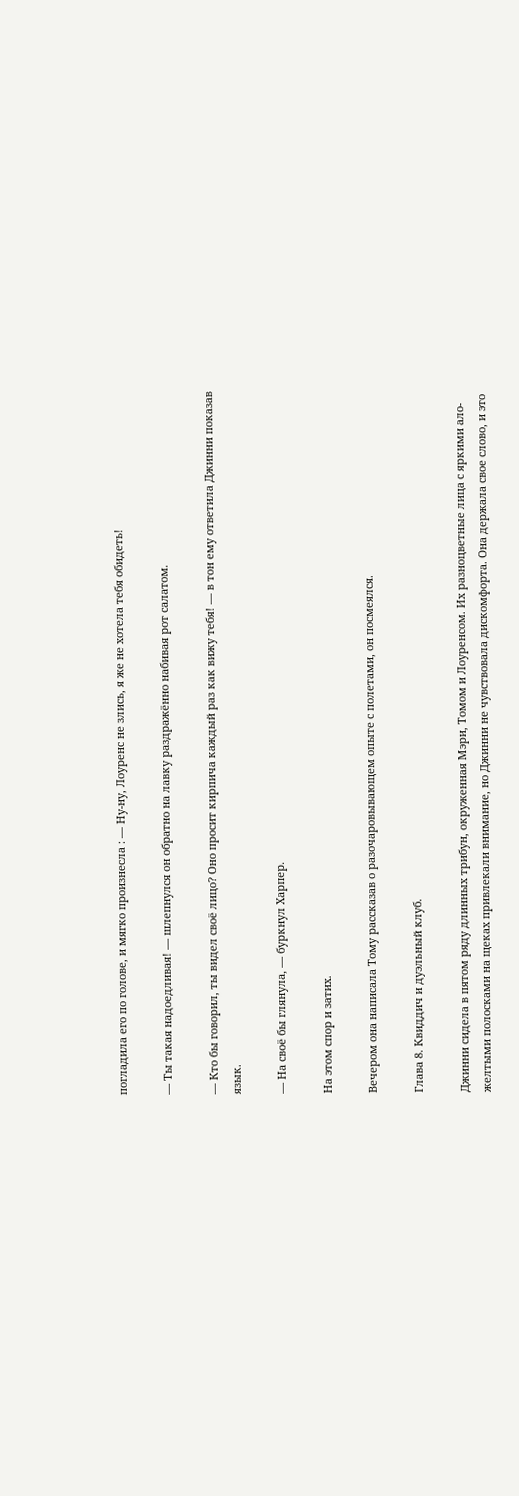погладила его по голове, и мягко произнесла : — Ну-ну, Лоуренс не злись, я же не хотела тебя обидеть!

— Ты такая надоедливая! — шлепнулся он обратно на лавку раздражённо набивая рот салатом.

— Кто бы говорил, ты видел своё лицо? Оно просит кирпича каждый раз как вижу тебя! — в тон ему ответила Джинни показав язык.

— На своё бы глянула, — буркнул Харпер.

На этом спор и затих.

Вечером она написала Тому рассказав о разочаровывающем опыте с полетами, он посмеялся.

Глава 8. Квиддич и дуэльный клуб.

Джинни сидела в пятом ряду длинных трибун, окруженная Мэри, Томом и Лоуренсом. Их разноцветные лица с яркими ало-желтыми полосками на щеках привлекали внимание, но Джинни не чувствовала дискомфорта. Она держала свое слово, и это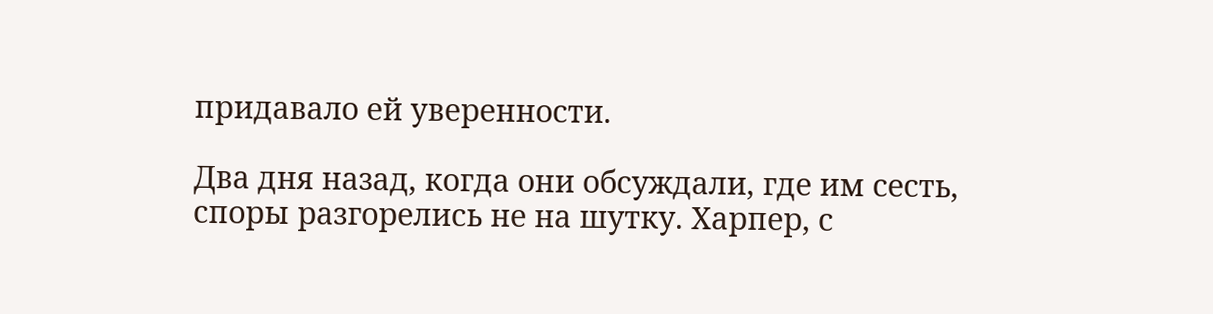придавало ей уверенности.

Два дня назад, когда они обсуждали, где им сесть, споры разгорелись не на шутку. Харпер, с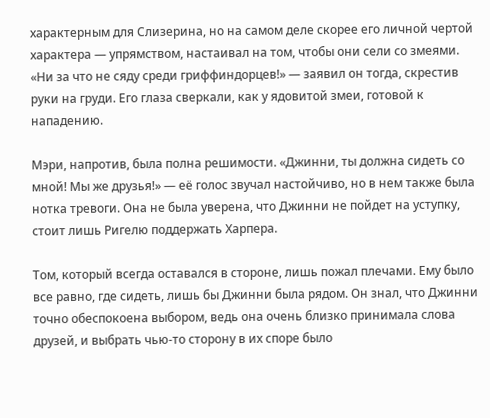характерным для Слизерина, но на самом деле скорее его личной чертой характера — упрямством, настаивал на том, чтобы они сели со змеями. «Ни за что не сяду среди гриффиндорцев!» — заявил он тогда, скрестив руки на груди. Его глаза сверкали, как у ядовитой змеи, готовой к нападению.

Мэри, напротив, была полна решимости. «Джинни, ты должна сидеть со мной! Мы же друзья!» — её голос звучал настойчиво, но в нем также была нотка тревоги. Она не была уверена, что Джинни не пойдет на уступку, стоит лишь Ригелю поддержать Харпера.

Том, который всегда оставался в стороне, лишь пожал плечами. Ему было все равно, где сидеть, лишь бы Джинни была рядом. Он знал, что Джинни точно обеспокоена выбором, ведь она очень близко принимала слова друзей, и выбрать чью-то сторону в их споре было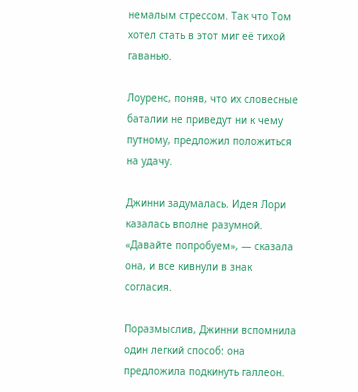немалым стрессом. Так что Том хотел стать в этот миг её тихой гаванью.

Лоуренс, поняв, что их словесные баталии не приведут ни к чему путному, предложил положиться на удачу.

Джинни задумалась. Идея Лори казалась вполне разумной. «Давайте попробуем», — сказала она, и все кивнули в знак согласия.

Поразмыслив, Джинни вспомнила один легкий способ: она предложила подкинуть галлеон.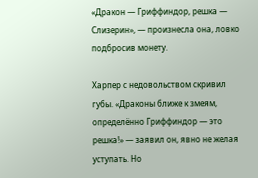«Дракон — Гриффиндор, решка — Слизерин», — произнесла она, ловко подбросив монету.

Харпер с недовольством скривил губы. «Драконы ближе к змеям, определённо Гриффиндор — это решка!» — заявил он, явно не желая уступать. Но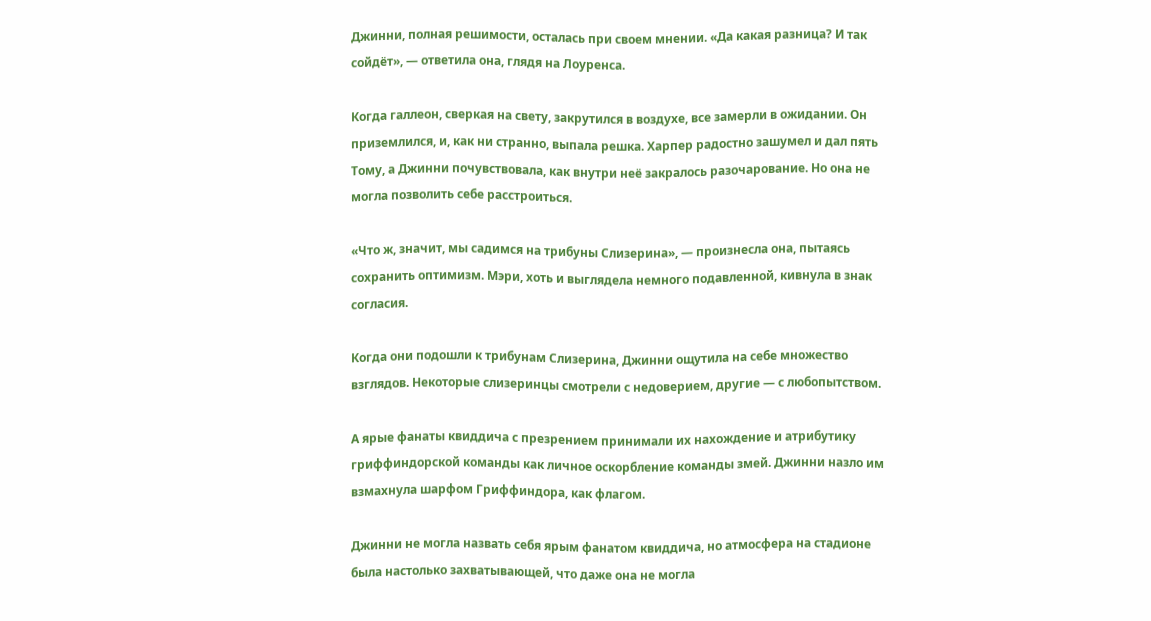Джинни, полная решимости, осталась при своем мнении. «Да какая разница? И так сойдёт», — ответила она, глядя на Лоуренса.

Когда галлеон, сверкая на свету, закрутился в воздухе, все замерли в ожидании. Он приземлился, и, как ни странно, выпала решка. Харпер радостно зашумел и дал пять Тому, а Джинни почувствовала, как внутри неё закралось разочарование. Но она не могла позволить себе расстроиться.

«Что ж, значит, мы садимся на трибуны Слизерина», — произнесла она, пытаясь сохранить оптимизм. Мэри, хоть и выглядела немного подавленной, кивнула в знак согласия.

Когда они подошли к трибунам Слизерина, Джинни ощутила на себе множество взглядов. Некоторые слизеринцы смотрели с недоверием, другие — с любопытством.

А ярые фанаты квиддича с презрением принимали их нахождение и атрибутику гриффиндорской команды как личное оскорбление команды змей. Джинни назло им взмахнула шарфом Гриффиндора, как флагом.

Джинни не могла назвать себя ярым фанатом квиддича, но атмосфера на стадионе была настолько захватывающей, что даже она не могла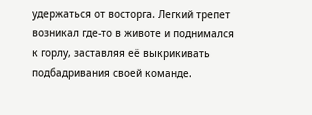удержаться от восторга. Легкий трепет возникал где-то в животе и поднимался к горлу, заставляя её выкрикивать подбадривания своей команде.